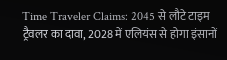Time Traveler Claims: 2045 से लौटे टाइम ट्रैवलर का दावा, 2028 में एलियंस से होगा इंसानों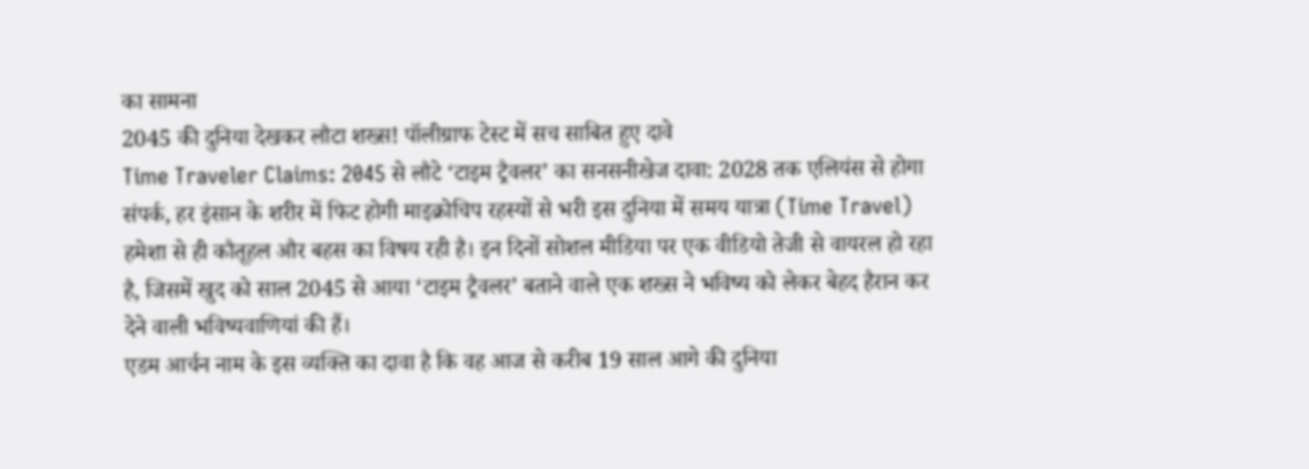का सामना
2045 की दुनिया देखकर लौटा शख्स! पॉलीग्राफ टेस्ट में सच साबित हुए दावे
Time Traveler Claims: 2045 से लौटे ‘टाइम ट्रैवलर’ का सनसनीखेज दावा: 2028 तक एलियंस से होगा संपर्क, हर इंसान के शरीर में फिट होगी माइक्रोचिप रहस्यों से भरी इस दुनिया में समय यात्रा (Time Travel) हमेशा से ही कौतूहल और बहस का विषय रही है। इन दिनों सोशल मीडिया पर एक वीडियो तेजी से वायरल हो रहा है, जिसमें खुद को साल 2045 से आया ‘टाइम ट्रैवलर’ बताने वाले एक शख्स ने भविष्य को लेकर बेहद हैरान कर देने वाली भविष्यवाणियां की हैं।
एडम आर्चन नाम के इस व्यक्ति का दावा है कि वह आज से करीब 19 साल आगे की दुनिया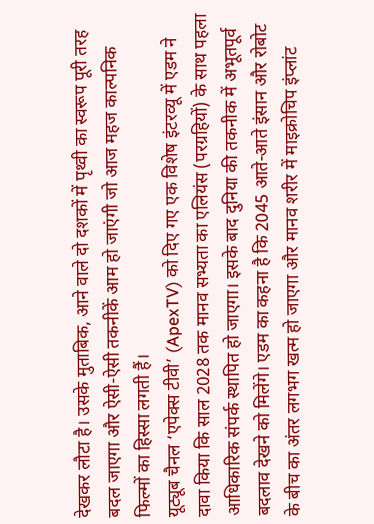देखकर लौटा है। उसके मुताबिक, आने वाले दो दशकों में पृथ्वी का स्वरूप पूरी तरह बदल जाएगा और ऐसी-ऐसी तकनीकें आम हो जाएंगी जो आज महज काल्पनिक फिल्मों का हिस्सा लगती हैं।
यूट्यूब चैनल ‘एपेक्स टीवी’ (ApexTV) को दिए गए एक विशेष इंटरव्यू में एडम ने दावा किया कि साल 2028 तक मानव सभ्यता का एलियंस (परग्रहियों) के साथ पहला आधिकारिक संपर्क स्थापित हो जाएगा। इसके बाद दुनिया की तकनीक में अभूतपूर्व बदलाव देखने को मिलेंगे। एडम का कहना है कि 2045 आते-आते इंसान और रोबोट के बीच का अंतर लगभग खत्म हो जाएगा और मानव शरीर में माइक्रोचिप इंप्लांट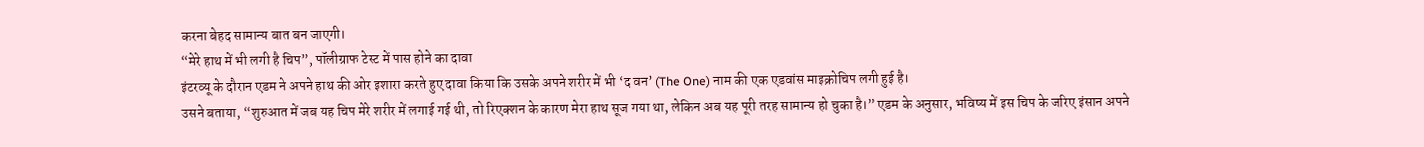करना बेहद सामान्य बात बन जाएगी।
“मेरे हाथ में भी लगी है चिप”, पॉलीग्राफ टेस्ट में पास होने का दावा
इंटरव्यू के दौरान एडम ने अपने हाथ की ओर इशारा करते हुए दावा किया कि उसके अपने शरीर में भी ‘द वन’ (The One) नाम की एक एडवांस माइक्रोचिप लगी हुई है।
उसने बताया, “शुरुआत में जब यह चिप मेरे शरीर में लगाई गई थी, तो रिएक्शन के कारण मेरा हाथ सूज गया था, लेकिन अब यह पूरी तरह सामान्य हो चुका है।” एडम के अनुसार, भविष्य में इस चिप के जरिए इंसान अपने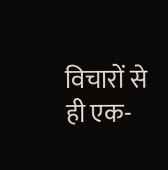विचारों से ही एक-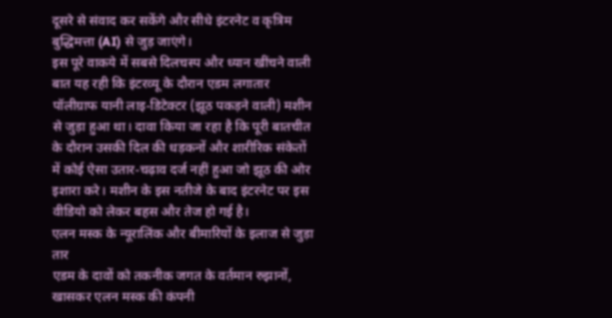दूसरे से संवाद कर सकेंगे और सीधे इंटरनेट व कृत्रिम बुद्धिमत्ता (AI) से जुड़ जाएंगे।
इस पूरे वाकये में सबसे दिलचस्प और ध्यान खींचने वाली बात यह रही कि इंटरव्यू के दौरान एडम लगातार पॉलीग्राफ यानी लाइ-डिटेक्टर (झूठ पकड़ने वाली) मशीन से जुड़ा हुआ था। दावा किया जा रहा है कि पूरी बातचीत के दौरान उसकी दिल की धड़कनों और शारीरिक संकेतों में कोई ऐसा उतार-चढ़ाव दर्ज नहीं हुआ जो झूठ की ओर इशारा करे। मशीन के इस नतीजे के बाद इंटरनेट पर इस वीडियो को लेकर बहस और तेज हो गई है।
एलन मस्क के न्यूरालिंक और बीमारियों के इलाज से जुड़ा तार
एडम के दावों को तकनीक जगत के वर्तमान रुझानों, खासकर एलन मस्क की कंपनी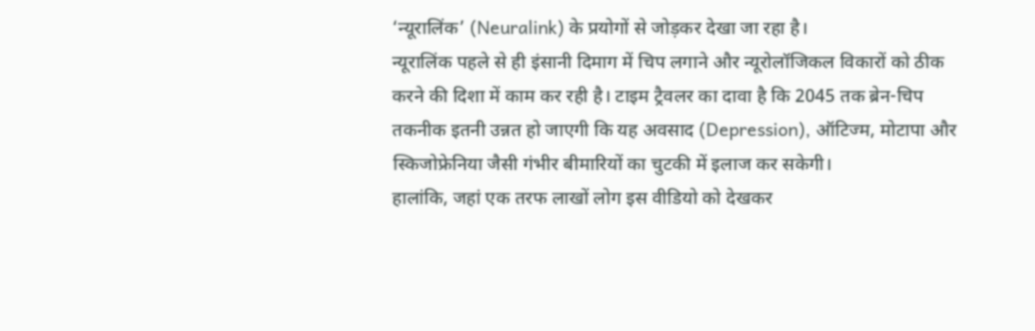‘न्यूरालिंक’ (Neuralink) के प्रयोगों से जोड़कर देखा जा रहा है।
न्यूरालिंक पहले से ही इंसानी दिमाग में चिप लगाने और न्यूरोलॉजिकल विकारों को ठीक करने की दिशा में काम कर रही है। टाइम ट्रैवलर का दावा है कि 2045 तक ब्रेन-चिप तकनीक इतनी उन्नत हो जाएगी कि यह अवसाद (Depression), ऑटिज्म, मोटापा और स्किजोफ्रेनिया जैसी गंभीर बीमारियों का चुटकी में इलाज कर सकेगी।
हालांकि, जहां एक तरफ लाखों लोग इस वीडियो को देखकर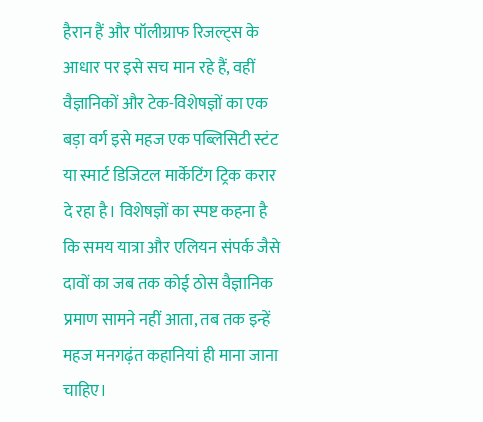हैरान हैं और पॉलीग्राफ रिजल्ट्स के आधार पर इसे सच मान रहे हैं, वहीं वैज्ञानिकों और टेक-विशेषज्ञों का एक बड़ा वर्ग इसे महज एक पब्लिसिटी स्टंट या स्मार्ट डिजिटल मार्केटिंग ट्रिक करार दे रहा है। विशेषज्ञों का स्पष्ट कहना है कि समय यात्रा और एलियन संपर्क जैसे दावों का जब तक कोई ठोस वैज्ञानिक प्रमाण सामने नहीं आता, तब तक इन्हें महज मनगढ़ंत कहानियां ही माना जाना चाहिए।